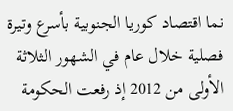نما اقتصاد كوريا الجنوبية بأسرع وتيرة فصلية خلال عام في الشهور الثلاثة الأولى من 2012 إذ رفعت الحكومة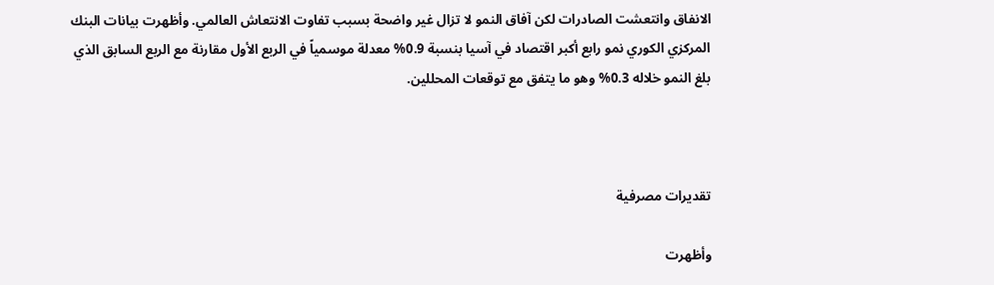الانفاق وانتعشت الصادرات لكن آفاق النمو لا تزال غير واضحة بسبب تفاوت الانتعاش العالمي. وأظهرت بيانات البنك المركزي الكوري نمو رابع أكبر اقتصاد في آسيا بنسبة 0.9% معدلة موسمياً في الربع الأول مقارنة مع الربع السابق الذي بلغ النمو خلاله 0.3% وهو ما يتفق مع توقعات المحللين.



تقديرات مصرفية

وأظهرت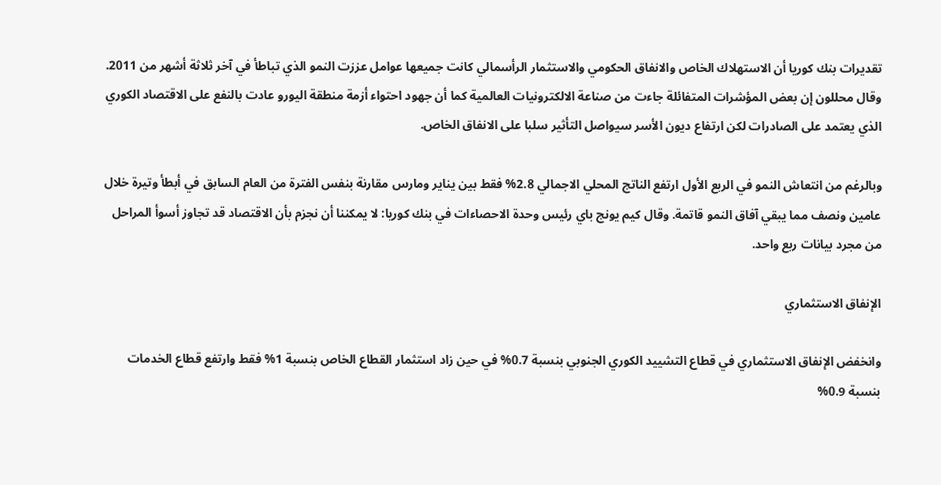تقديرات بنك كوريا أن الاستهلاك الخاص والانفاق الحكومي والاستثمار الرأسمالي كانت جميعها عوامل عززت النمو الذي تباطأ في آخر ثلاثة أشهر من 2011. وقال محللون إن بعض المؤشرات المتفائلة جاءت من صناعة الالكترونيات العالمية كما أن جهود احتواء أزمة منطقة اليورو عادت بالنفع على الاقتصاد الكوري الذي يعتمد على الصادرات لكن ارتفاع ديون الأسر سيواصل التأثير سلبا على الانفاق الخاص.

وبالرغم من انتعاش النمو في الربع الأول ارتفع الناتج المحلي الاجمالي 2.8% فقط بين يناير ومارس مقارنة بنفس الفترة من العام السابق في أبطأ وتيرة خلال عامين ونصف مما يبقي آفاق النمو قاتمة. وقال كيم يونج باي رئيس وحدة الاحصاءات في بنك كوريا: لا يمكننا أن نجزم بأن الاقتصاد قد تجاوز أسوأ المراحل من مجرد بيانات ربع واحد.

الإنفاق الاستثماري

وانخفض الإنفاق الاستثماري في قطاع التشييد الكوري الجنوبي بنسبة 0.7% في حين زاد استثمار القطاع الخاص بنسبة 1% فقط وارتفع قطاع الخدمات بنسبة 0.9%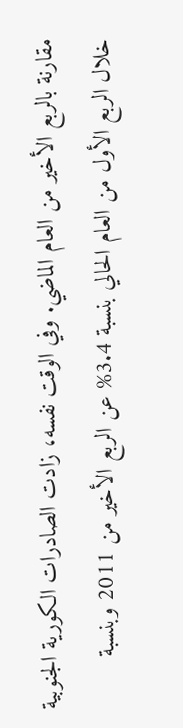مقارنة بالربع الأخير من العام الماضي. وفي الوقت نفسه، زادت الصادرات الكورية الجنوبية خلال الربع الأول من العام الحالي بنسبة 3.4% عن الربع الأخير من 2011 وبنسبة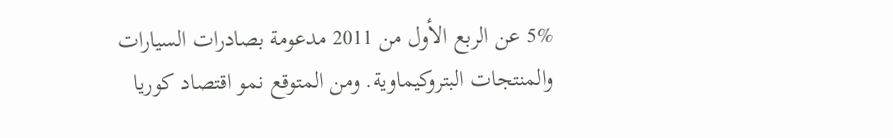5% عن الربع الأول من 2011 مدعومة بصادرات السيارات والمنتجات البتروكيماوية. ومن المتوقع نمو اقتصاد كوريا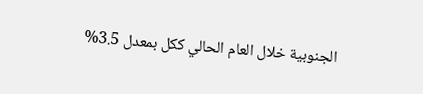الجنوبية خلال العام الحالي ككل بمعدل 3.5%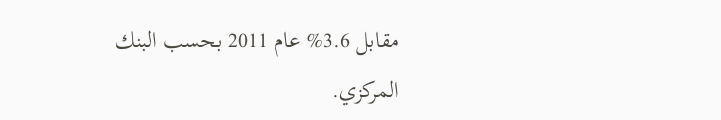مقابل 3.6% عام 2011 بحسب البنك المركزي.